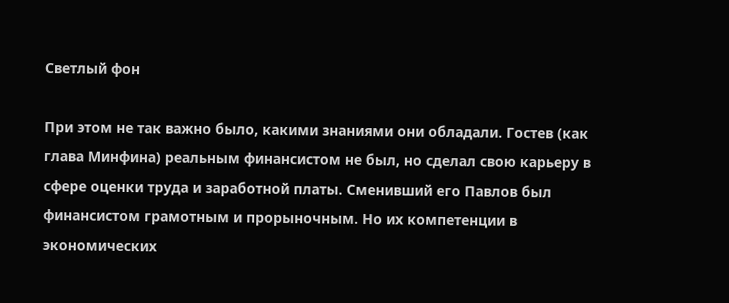Светлый фон

При этом не так важно было, какими знаниями они обладали. Гостев (как глава Минфина) реальным финансистом не был, но сделал свою карьеру в сфере оценки труда и заработной платы. Сменивший его Павлов был финансистом грамотным и прорыночным. Но их компетенции в экономических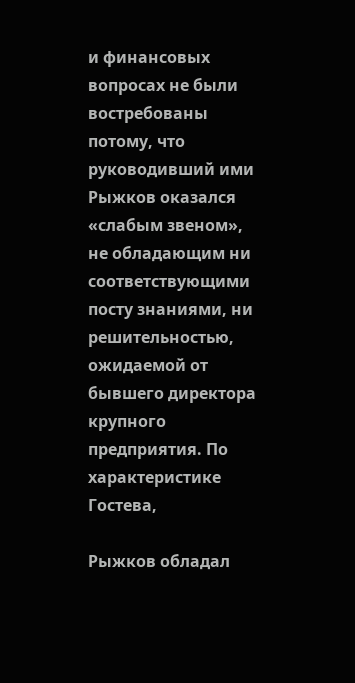и финансовых вопросах не были востребованы потому, что руководивший ими Рыжков оказался «слабым звеном», не обладающим ни соответствующими посту знаниями, ни решительностью, ожидаемой от бывшего директора крупного предприятия. По характеристике Гостева,

Рыжков обладал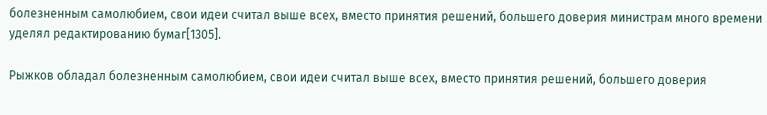болезненным самолюбием, свои идеи считал выше всех, вместо принятия решений, большего доверия министрам много времени уделял редактированию бумаг[1305].

Рыжков обладал болезненным самолюбием, свои идеи считал выше всех, вместо принятия решений, большего доверия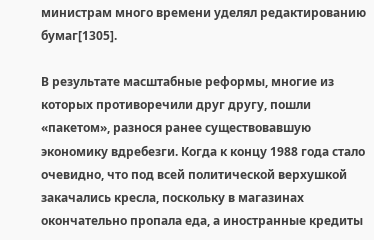министрам много времени уделял редактированию бумаг[1305].

В результате масштабные реформы, многие из которых противоречили друг другу, пошли «пакетом», разнося ранее существовавшую экономику вдребезги. Когда к концу 1988 года стало очевидно, что под всей политической верхушкой закачались кресла, поскольку в магазинах окончательно пропала еда, а иностранные кредиты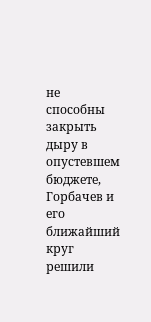не способны закрыть дыру в опустевшем бюджете, Горбачев и его ближайший круг решили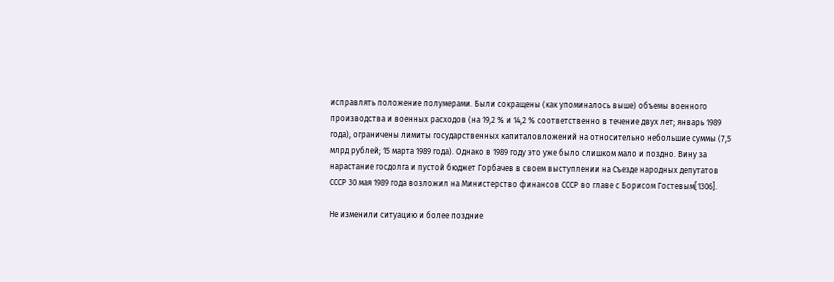исправлять положение полумерами. Были сокращены (как упоминалось выше) объемы военного производства и военных расходов (на 19,2 % и 14,2 % соответственно в течение двух лет; январь 1989 года), ограничены лимиты государственных капиталовложений на относительно небольшие суммы (7,5 млрд рублей; 15 марта 1989 года). Однако в 1989 году это уже было слишком мало и поздно. Вину за нарастание госдолга и пустой бюджет Горбачев в своем выступлении на Съезде народных депутатов СССР 30 мая 1989 года возложил на Министерство финансов СССР во главе с Борисом Гостевым[1306].

Не изменили ситуацию и более поздние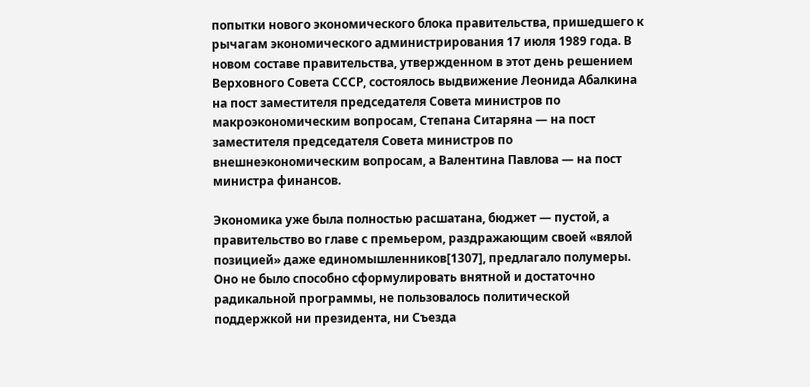попытки нового экономического блока правительства, пришедшего к рычагам экономического администрирования 17 июля 1989 года. В новом составе правительства, утвержденном в этот день решением Верховного Совета СССР, состоялось выдвижение Леонида Абалкина на пост заместителя председателя Совета министров по макроэкономическим вопросам, Степана Ситаряна — на пост заместителя председателя Совета министров по внешнеэкономическим вопросам, а Валентина Павлова — на пост министра финансов.

Экономика уже была полностью расшатана, бюджет — пустой, а правительство во главе с премьером, раздражающим своей «вялой позицией» даже единомышленников[1307], предлагало полумеры. Оно не было способно сформулировать внятной и достаточно радикальной программы, не пользовалось политической поддержкой ни президента, ни Съезда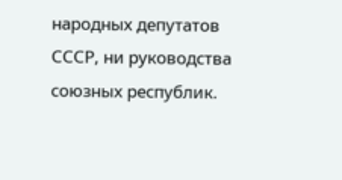народных депутатов СССР, ни руководства союзных республик.